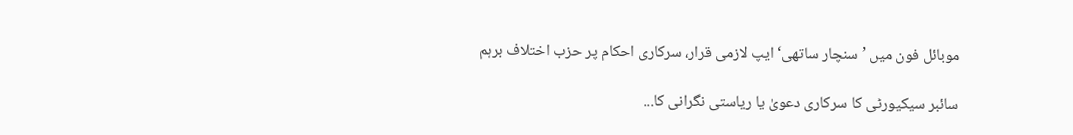موبائل فون میں ’سنچار ساتھی‘ ایپ لازمی قرار، سرکاری احکام پر حزب اختلاف برہم

سائبر سیکیورٹی کا سرکاری دعویٰ یا ریاستی نگرانی کا...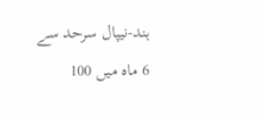ہند-نیپال سرحد سے 6 ماہ میں 100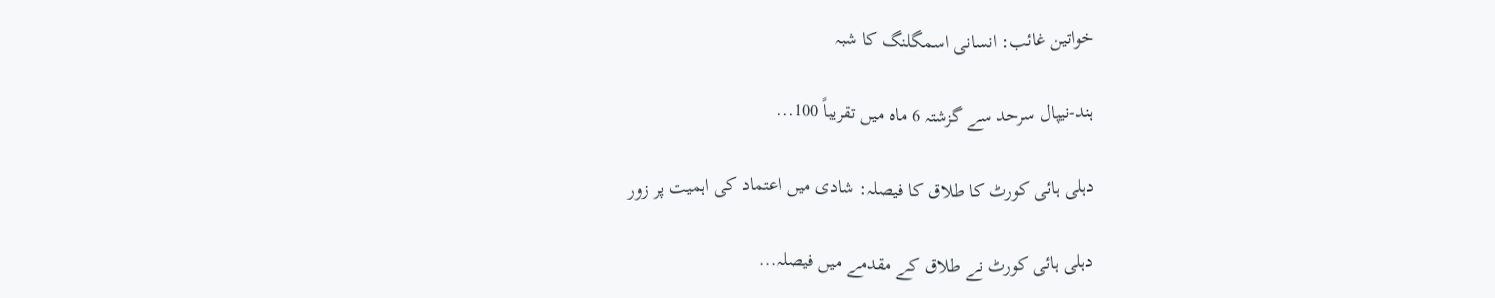خواتین غائب: انسانی اسمگلنگ کا شبہ

ہند-نیپال سرحد سے گزشتہ 6 ماہ میں تقریباً 100...

دہلی ہائی کورٹ کا طلاق کا فیصلہ: شادی میں اعتماد کی اہمیت پر زور

دہلی ہائی کورٹ نے طلاق کے مقدمے میں فیصلہ...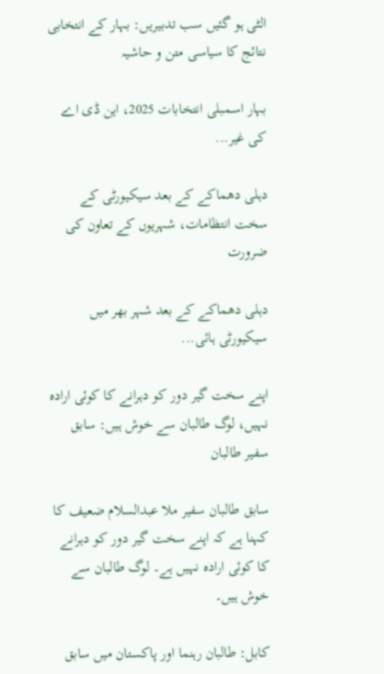الٹی ہو گئیں سب تدبیریں: بہار کے انتخابی نتائج کا سیاسی متن و حاشیہ

بہار اسمبلی انتخابات 2025، این ڈی اے کی غیر...

دہلی دھماکے کے بعد سیکیورٹی کے سخت انتظامات، شہریوں کے تعاون کی ضرورت

دہلی دھماکے کے بعد شہر بھر میں سیکیورٹی ہائی...

اپنے سخت گیر دور کو دہرانے کا کوئی ارادہ نہیں، لوگ طالبان سے خوش ہیں: سابق سفیر طالبان

سابق طالبان سفیر ملا عبدالسلام ضعیف کا کہنا ہے کہ اپنے سخت گیر دور کو دہرانے کا کوئی ارادہ نہیں ہے۔ لوگ طالبان سے خوش ہیں۔

کابل: طالبان رہنما اور پاکستان میں سابق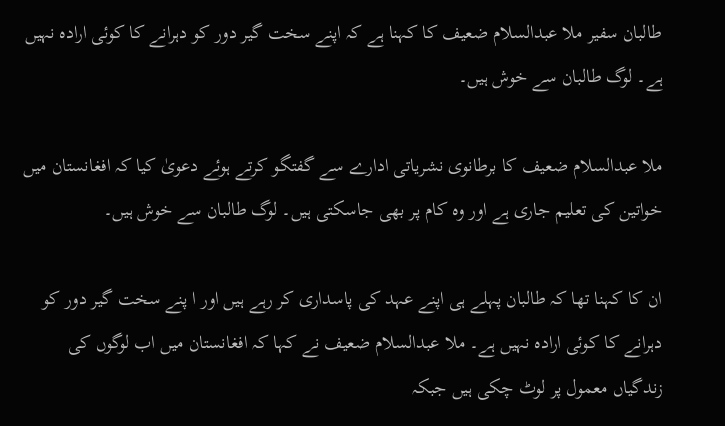طالبان سفیر ملا عبدالسلام ضعیف کا کہنا ہے کہ اپنے سخت گیر دور کو دہرانے کا کوئی ارادہ نہیں ہے۔ لوگ طالبان سے خوش ہیں۔

ملا عبدالسلام ضعیف کا برطانوی نشریاتی ادارے سے گفتگو کرتے ہوئے دعویٰ کیا کہ افغانستان میں خواتین کی تعلیم جاری ہے اور وہ کام پر بھی جاسکتی ہیں۔ لوگ طالبان سے خوش ہیں۔

ان کا کہنا تھا کہ طالبان پہلے ہی اپنے عہد کی پاسداری کر رہے ہیں اور ا پنے سخت گیر دور کو دہرانے کا کوئی ارادہ نہیں ہے۔ ملا عبدالسلام ضعیف نے کہا کہ افغانستان میں اب لوگوں کی زندگیاں معمول پر لوٹ چکی ہیں جبکہ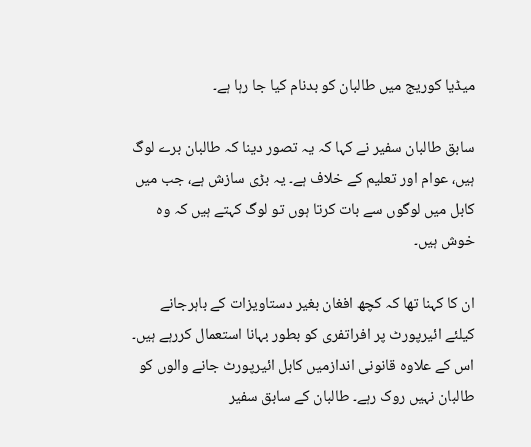میڈیا کوریج میں طالبان کو بدنام کیا جا رہا ہے۔

سابق طالبان سفیر نے کہا کہ یہ تصور دینا کہ طالبان برے لوگ ہیں، عوام اور تعلیم کے خلاف ہے۔ یہ بڑی سازش ہے، جب میں کابل میں لوگوں سے بات کرتا ہوں تو لوگ کہتے ہیں کہ وہ خوش ہیں۔

ان کا کہنا تھا کہ کچھ افغان بغیر دستاویزات کے باہرجانے کیلئے ائیرپورٹ پر افراتفری کو بطور بہانا استعمال کررہے ہیں۔ اس کے علاوہ قانونی اندازمیں کابل ائیرپورٹ جانے والوں کو طالبان نہیں روک رہے۔ طالبان کے سابق سفیر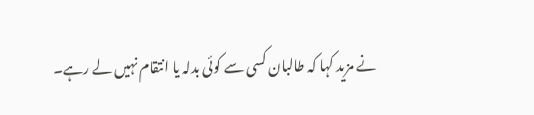نے مزید کہا کہ طالبان کسی سے کوئی بدلہ یا انتقام نہیں لے رہے۔